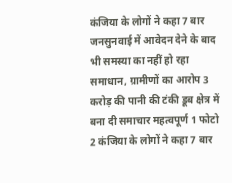कंजिया के लोगों ने कहा 7 बार जनसुनवाई में आवेदन देने के बाद भी समस्या का नहीं हो रहा समाधान, ग्रामीणों का आरोप 3 करोड़ की पानी की टंकी डूब क्षेत्र में बना दी समाचार महत्वपूर्ण 1 फोटो 2 कंजिया के लोगों ने कहा 7 बार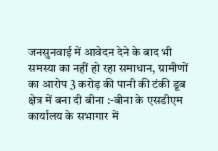जनसुनवाई में आवेदन देने के बाद भी समस्या का नहीं हो रहा समाधान, ग्रामीणों का आरोप 3 करोड़ की पानी की टंकी डूब क्षेत्र में बना दी बीना :-बीना के एसडीएम कार्यालय के सभागार में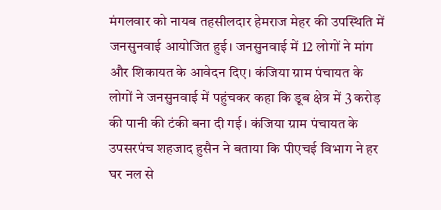मंगलवार को नायब तहसीलदार हेमराज मेहर की उपस्थिति में जनसुनवाई आयोजित हुई। जनसुनवाई में 12 लोगों ने मांग और शिकायत के आवेदन दिए। कंजिया ग्राम पंचायत के लोगों ने जनसुनवाई में पहुंचकर कहा कि डूब क्षेत्र में 3 करोड़ की पानी की टंकी बना दी गई। कंजिया ग्राम पंचायत के उपसरपंच शहजाद हुसैन ने बताया कि पीएचई विभाग ने हर घर नल से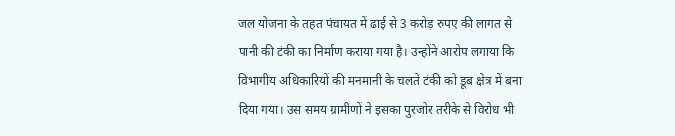जल योजना के तहत पंचायत में ढाई से 3 करोड़ रुपए की लागत से पानी की टंकी का निर्माण कराया गया है। उन्होंने आरोप लगाया कि विभागीय अधिकारियों की मनमानी के चलते टंकी को डूब क्षेत्र में बना दिया गया। उस समय ग्रामीणों ने इसका पुरजोर तरीके से विरोध भी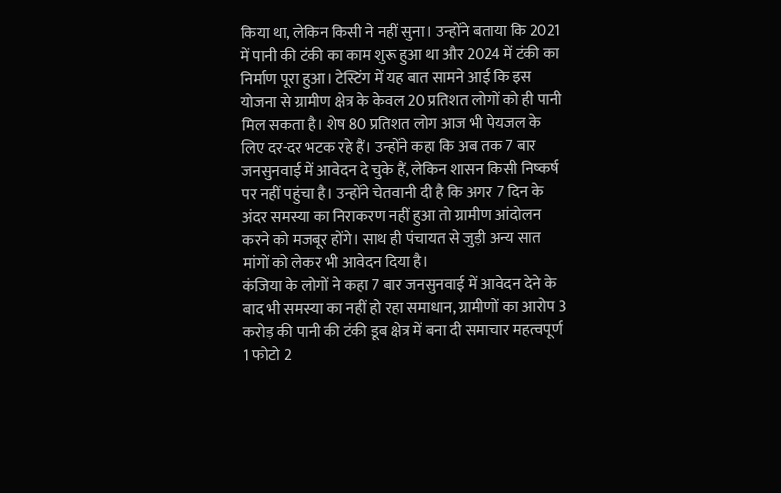किया था, लेकिन किसी ने नहीं सुना। उन्होंने बताया कि 2021 में पानी की टंकी का काम शुरू हुआ था और 2024 में टंकी का निर्माण पूरा हुआ। टेस्टिंग में यह बात सामने आई कि इस योजना से ग्रामीण क्षेत्र के केवल 20 प्रतिशत लोगों को ही पानी मिल सकता है। शेष 80 प्रतिशत लोग आज भी पेयजल के लिए दर-दर भटक रहे हैं। उन्होंने कहा कि अब तक 7 बार जनसुनवाई में आवेदन दे चुके हैं, लेकिन शासन किसी निष्कर्ष पर नहीं पहुंचा है। उन्होंने चेतवानी दी है कि अगर 7 दिन के अंदर समस्या का निराकरण नहीं हुआ तो ग्रामीण आंदोलन करने को मजबूर होंगे। साथ ही पंचायत से जुड़ी अन्य सात मांगों को लेकर भी आवेदन दिया है।
कंजिया के लोगों ने कहा 7 बार जनसुनवाई में आवेदन देने के बाद भी समस्या का नहीं हो रहा समाधान, ग्रामीणों का आरोप 3 करोड़ की पानी की टंकी डूब क्षेत्र में बना दी समाचार महत्वपूर्ण 1 फोटो 2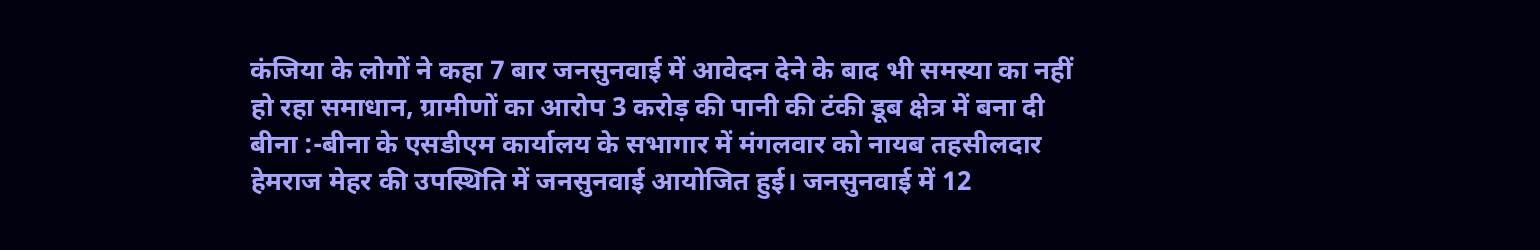कंजिया के लोगों ने कहा 7 बार जनसुनवाई में आवेदन देने के बाद भी समस्या का नहीं हो रहा समाधान, ग्रामीणों का आरोप 3 करोड़ की पानी की टंकी डूब क्षेत्र में बना दी बीना :-बीना के एसडीएम कार्यालय के सभागार में मंगलवार को नायब तहसीलदार हेमराज मेहर की उपस्थिति में जनसुनवाई आयोजित हुई। जनसुनवाई में 12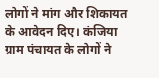लोगों ने मांग और शिकायत के आवेदन दिए। कंजिया ग्राम पंचायत के लोगों ने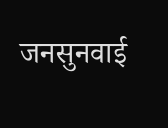जनसुनवाई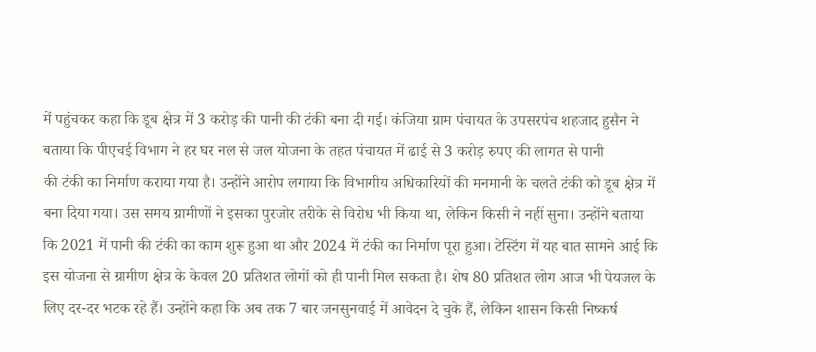में पहुंचकर कहा कि डूब क्षेत्र में 3 करोड़ की पानी की टंकी बना दी गई। कंजिया ग्राम पंचायत के उपसरपंच शहजाद हुसैन ने बताया कि पीएचई विभाग ने हर घर नल से जल योजना के तहत पंचायत में ढाई से 3 करोड़ रुपए की लागत से पानी
की टंकी का निर्माण कराया गया है। उन्होंने आरोप लगाया कि विभागीय अधिकारियों की मनमानी के चलते टंकी को डूब क्षेत्र में बना दिया गया। उस समय ग्रामीणों ने इसका पुरजोर तरीके से विरोध भी किया था, लेकिन किसी ने नहीं सुना। उन्होंने बताया कि 2021 में पानी की टंकी का काम शुरू हुआ था और 2024 में टंकी का निर्माण पूरा हुआ। टेस्टिंग में यह बात सामने आई कि इस योजना से ग्रामीण क्षेत्र के केवल 20 प्रतिशत लोगों को ही पानी मिल सकता है। शेष 80 प्रतिशत लोग आज भी पेयजल के लिए दर-दर भटक रहे हैं। उन्होंने कहा कि अब तक 7 बार जनसुनवाई में आवेदन दे चुके हैं, लेकिन शासन किसी निष्कर्ष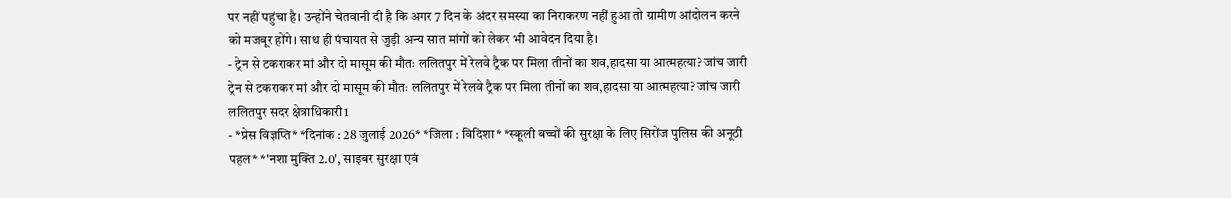पर नहीं पहुंचा है। उन्होंने चेतवानी दी है कि अगर 7 दिन के अंदर समस्या का निराकरण नहीं हुआ तो ग्रामीण आंदोलन करने को मजबूर होंगे। साथ ही पंचायत से जुड़ी अन्य सात मांगों को लेकर भी आवेदन दिया है।
- ट्रेन से टकराकर मां और दो मासूम की मौतः ललितपुर में रेलवे ट्रैक पर मिला तीनों का शव,हादसा या आत्महत्या? जांच जारी ट्रेन से टकराकर मां और दो मासूम की मौतः ललितपुर में रेलवे ट्रैक पर मिला तीनों का शव,हादसा या आत्महत्या? जांच जारी ललितपुर सदर क्षेत्राधिकारी1
- *प्रेस विज्ञप्ति* *दिनांक : 28 जुलाई 2026* *जिला : विदिशा* *स्कूली बच्चों की सुरक्षा के लिए सिरोंज पुलिस की अनूठी पहल* *'नशा मुक्ति 2.0', साइबर सुरक्षा एवं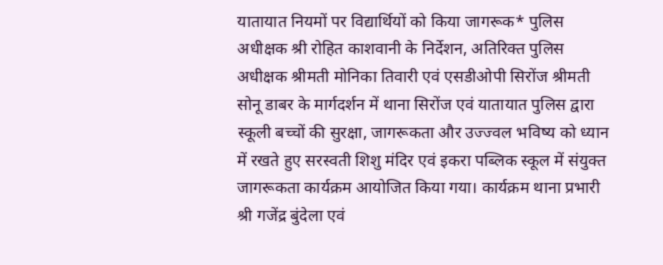यातायात नियमों पर विद्यार्थियों को किया जागरूक* पुलिस अधीक्षक श्री रोहित काशवानी के निर्देशन, अतिरिक्त पुलिस अधीक्षक श्रीमती मोनिका तिवारी एवं एसडीओपी सिरोंज श्रीमती सोनू डाबर के मार्गदर्शन में थाना सिरोंज एवं यातायात पुलिस द्वारा स्कूली बच्चों की सुरक्षा, जागरूकता और उज्ज्वल भविष्य को ध्यान में रखते हुए सरस्वती शिशु मंदिर एवं इकरा पब्लिक स्कूल में संयुक्त जागरूकता कार्यक्रम आयोजित किया गया। कार्यक्रम थाना प्रभारी श्री गजेंद्र बुंदेला एवं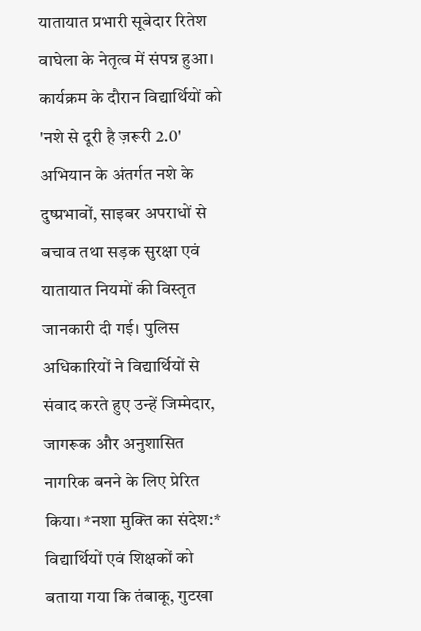यातायात प्रभारी सूबेदार रितेश वाघेला के नेतृत्व में संपन्न हुआ। कार्यक्रम के दौरान विद्यार्थियों को 'नशे से दूरी है ज़रूरी 2.0' अभियान के अंतर्गत नशे के दुष्प्रभावों, साइबर अपराधों से बचाव तथा सड़क सुरक्षा एवं यातायात नियमों की विस्तृत जानकारी दी गई। पुलिस अधिकारियों ने विद्यार्थियों से संवाद करते हुए उन्हें जिम्मेदार, जागरूक और अनुशासित नागरिक बनने के लिए प्रेरित किया। *नशा मुक्ति का संदेश:* विद्यार्थियों एवं शिक्षकों को बताया गया कि तंबाकू, गुटखा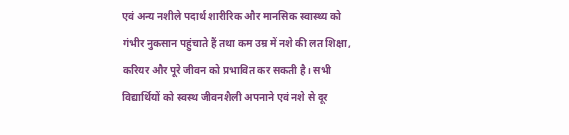एवं अन्य नशीले पदार्थ शारीरिक और मानसिक स्वास्थ्य को गंभीर नुकसान पहुंचाते हैं तथा कम उम्र में नशे की लत शिक्षा, करियर और पूरे जीवन को प्रभावित कर सकती है। सभी विद्यार्थियों को स्वस्थ जीवनशैली अपनाने एवं नशे से दूर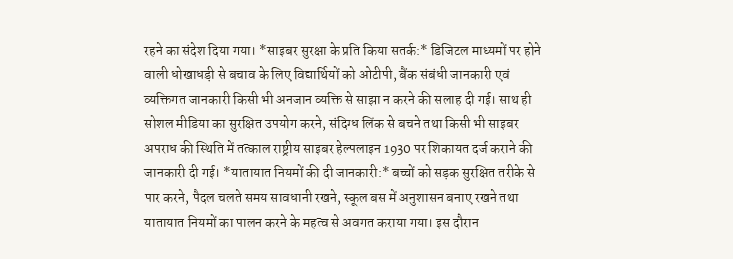रहने का संदेश दिया गया। *साइबर सुरक्षा के प्रति किया सतर्क:* डिजिटल माध्यमों पर होने वाली धोखाधड़ी से बचाव के लिए विद्यार्थियों को ओटीपी, बैंक संबंधी जानकारी एवं व्यक्तिगत जानकारी किसी भी अनजान व्यक्ति से साझा न करने की सलाह दी गई। साथ ही सोशल मीडिया का सुरक्षित उपयोग करने, संदिग्ध लिंक से बचने तथा किसी भी साइबर अपराध की स्थिति में तत्काल राष्ट्रीय साइबर हेल्पलाइन 1930 पर शिकायत दर्ज कराने की जानकारी दी गई। *यातायात नियमों की दी जानकारी:* बच्चों को सड़क सुरक्षित तरीके से पार करने, पैदल चलते समय सावधानी रखने, स्कूल बस में अनुशासन बनाए रखने तथा यातायात नियमों का पालन करने के महत्व से अवगत कराया गया। इस दौरान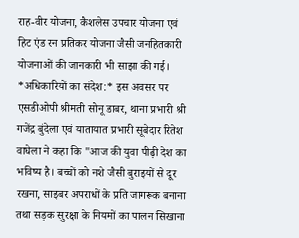राह-वीर योजना, कैशलेस उपचार योजना एवं हिट एंड रन प्रतिकर योजना जैसी जनहितकारी योजनाओं की जानकारी भी साझा की गई। *अधिकारियों का संदेश:* इस अवसर पर एसडीओपी श्रीमती सोनू डाबर, थाना प्रभारी श्री गजेंद्र बुंदेला एवं यातायात प्रभारी सूबेदार रितेश वाघेला ने कहा कि "आज की युवा पीढ़ी देश का भविष्य है। बच्चों को नशे जैसी बुराइयों से दूर रखना, साइबर अपराधों के प्रति जागरूक बनाना तथा सड़क सुरक्षा के नियमों का पालन सिखाना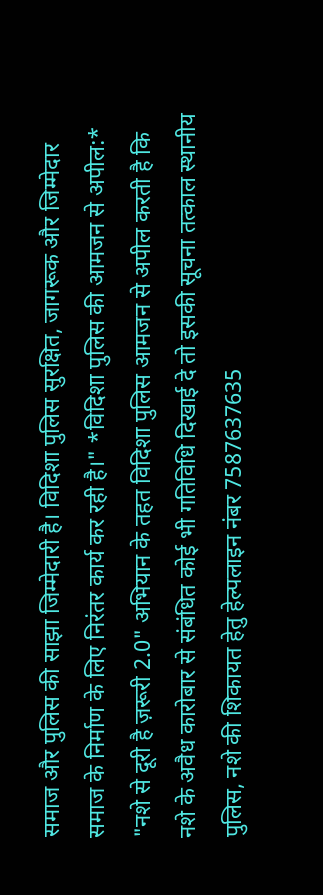समाज और पुलिस की साझा जिम्मेदारी है। विदिशा पुलिस सुरक्षित, जागरूक और जिम्मेदार समाज के निर्माण के लिए निरंतर कार्य कर रही है।" *विदिशा पुलिस की आमजन से अपील:* "नशे से दूरी है ज़रूरी 2.0" अभियान के तहत विदिशा पुलिस आमजन से अपील करती है कि नशे के अवैध कारोबार से संबंधित कोई भी गतिविधि दिखाई दे तो इसकी सूचना तत्काल स्थानीय पुलिस, नशे की शिकायत हेतु हेल्पलाइन नंबर 7587637635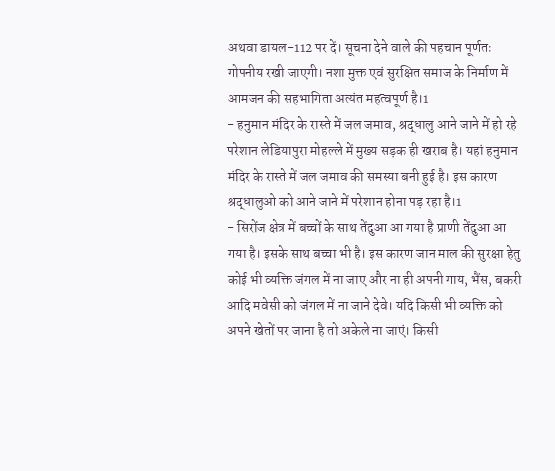अथवा डायल-112 पर दें। सूचना देने वाले की पहचान पूर्णतः गोपनीय रखी जाएगी। नशा मुक्त एवं सुरक्षित समाज के निर्माण में आमजन की सहभागिता अत्यंत महत्वपूर्ण है।1
- हनुमान मंदिर के रास्ते में जल जमाव, श्रद्धालु आने जाने में हो रहे परेशान लेडियापुरा मोहल्ले में मुख्य सड़क ही खराब है। यहां हनुमान मंदिर के रास्ते में जल जमाव की समस्या बनी हुई है। इस कारण श्रद्धालुओ को आने जाने में परेशान होना पड़ रहा है।1
- सिरोंज क्षेत्र में बच्चों के साथ तेंदुआ आ गया है प्राणी तेंदुआ आ गया है। इसके साथ बच्चा भी है। इस कारण जान माल की सुरक्षा हेतु कोई भी व्यक्ति जंगल में ना जाए और ना ही अपनी गाय, भैंस, बकरी आदि मवेसी को जंगल में ना जाने देवे। यदि किसी भी व्यक्ति को अपने खेतों पर जाना है तो अकेले ना जाएं। किसी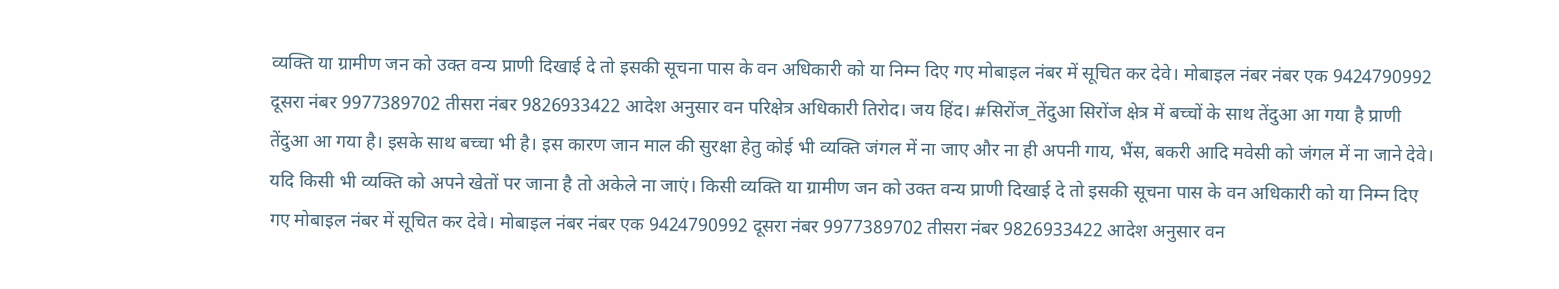व्यक्ति या ग्रामीण जन को उक्त वन्य प्राणी दिखाई दे तो इसकी सूचना पास के वन अधिकारी को या निम्न दिए गए मोबाइल नंबर में सूचित कर देवे। मोबाइल नंबर नंबर एक 9424790992 दूसरा नंबर 9977389702 तीसरा नंबर 9826933422 आदेश अनुसार वन परिक्षेत्र अधिकारी तिरोद। जय हिंद। #सिरोंज_तेंदुआ सिरोंज क्षेत्र में बच्चों के साथ तेंदुआ आ गया है प्राणी तेंदुआ आ गया है। इसके साथ बच्चा भी है। इस कारण जान माल की सुरक्षा हेतु कोई भी व्यक्ति जंगल में ना जाए और ना ही अपनी गाय, भैंस, बकरी आदि मवेसी को जंगल में ना जाने देवे। यदि किसी भी व्यक्ति को अपने खेतों पर जाना है तो अकेले ना जाएं। किसी व्यक्ति या ग्रामीण जन को उक्त वन्य प्राणी दिखाई दे तो इसकी सूचना पास के वन अधिकारी को या निम्न दिए गए मोबाइल नंबर में सूचित कर देवे। मोबाइल नंबर नंबर एक 9424790992 दूसरा नंबर 9977389702 तीसरा नंबर 9826933422 आदेश अनुसार वन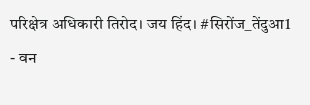परिक्षेत्र अधिकारी तिरोद। जय हिंद। #सिरोंज_तेंदुआ1
- वन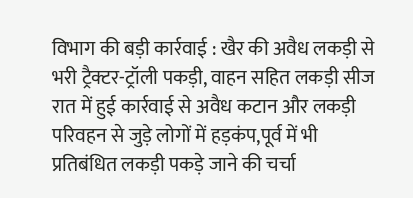विभाग की बड़ी कार्रवाई : खैर की अवैध लकड़ी से भरी ट्रैक्टर-ट्रॉली पकड़ी, वाहन सहित लकड़ी सीज रात में हुई कार्रवाई से अवैध कटान और लकड़ी परिवहन से जुड़े लोगों में हड़कंप,पूर्व में भी प्रतिबंधित लकड़ी पकड़े जाने की चर्चा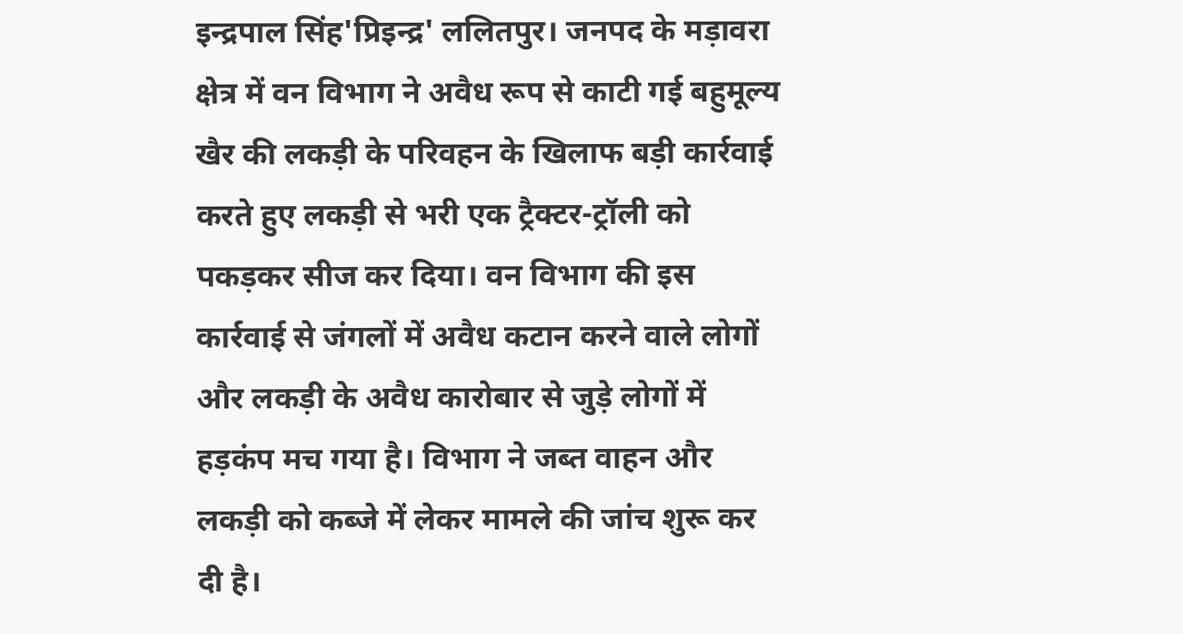इन्द्रपाल सिंह'प्रिइन्द्र' ललितपुर। जनपद के मड़ावरा क्षेत्र में वन विभाग ने अवैध रूप से काटी गई बहुमूल्य खैर की लकड़ी के परिवहन के खिलाफ बड़ी कार्रवाई करते हुए लकड़ी से भरी एक ट्रैक्टर-ट्रॉली को पकड़कर सीज कर दिया। वन विभाग की इस कार्रवाई से जंगलों में अवैध कटान करने वाले लोगों और लकड़ी के अवैध कारोबार से जुड़े लोगों में हड़कंप मच गया है। विभाग ने जब्त वाहन और लकड़ी को कब्जे में लेकर मामले की जांच शुरू कर दी है।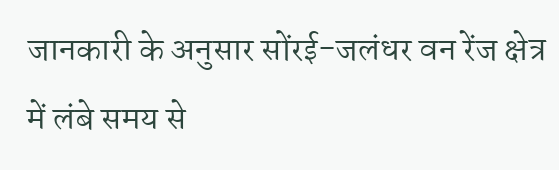जानकारी के अनुसार सोंरई-जलंधर वन रेंज क्षेत्र में लंबे समय से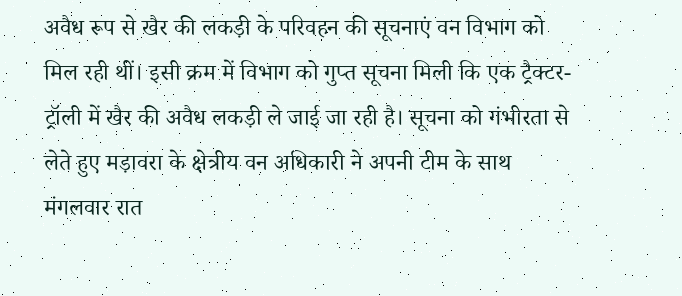अवैध रूप से खैर की लकड़ी के परिवहन की सूचनाएं वन विभाग को मिल रही थीं। इसी क्रम में विभाग को गुप्त सूचना मिली कि एक ट्रैक्टर-ट्रॉली में खैर की अवैध लकड़ी ले जाई जा रही है। सूचना को गंभीरता से लेते हुए मड़ावरा के क्षेत्रीय वन अधिकारी ने अपनी टीम के साथ मंगलवार रात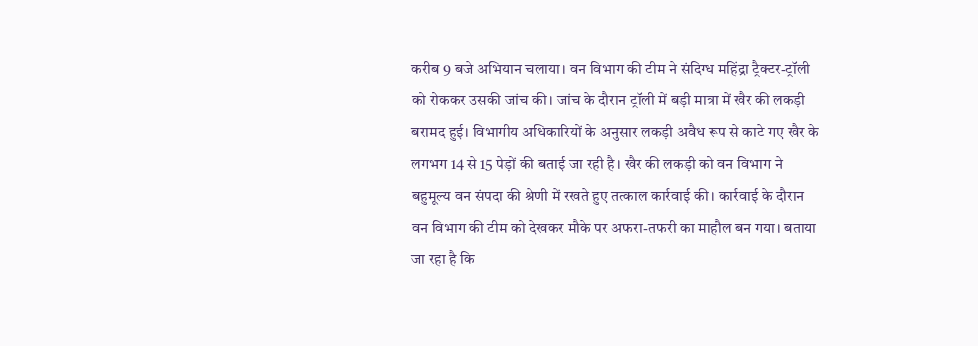करीब 9 बजे अभियान चलाया। वन विभाग की टीम ने संदिग्ध महिंद्रा ट्रैक्टर-ट्रॉली को रोककर उसकी जांच की। जांच के दौरान ट्रॉली में बड़ी मात्रा में खैर की लकड़ी बरामद हुई। विभागीय अधिकारियों के अनुसार लकड़ी अवैध रूप से काटे गए खैर के लगभग 14 से 15 पेड़ों की बताई जा रही है। खैर की लकड़ी को वन विभाग ने बहुमूल्य वन संपदा की श्रेणी में रखते हुए तत्काल कार्रवाई की। कार्रवाई के दौरान वन विभाग की टीम को देखकर मौके पर अफरा-तफरी का माहौल बन गया। बताया जा रहा है कि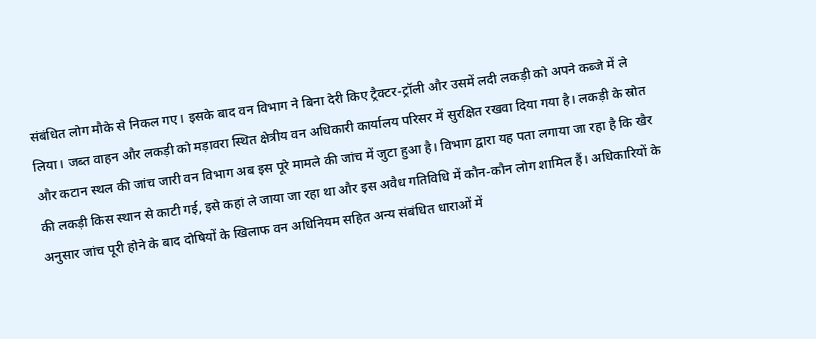संबंधित लोग मौके से निकल गए। इसके बाद वन विभाग ने बिना देरी किए ट्रैक्टर-ट्रॉली और उसमें लदी लकड़ी को अपने कब्जे में ले लिया। जब्त वाहन और लकड़ी को मड़ावरा स्थित क्षेत्रीय वन अधिकारी कार्यालय परिसर में सुरक्षित रखवा दिया गया है। लकड़ी के स्रोत और कटान स्थल की जांच जारी वन विभाग अब इस पूरे मामले की जांच में जुटा हुआ है। विभाग द्वारा यह पता लगाया जा रहा है कि खैर की लकड़ी किस स्थान से काटी गई, इसे कहां ले जाया जा रहा था और इस अवैध गतिविधि में कौन-कौन लोग शामिल हैं। अधिकारियों के अनुसार जांच पूरी होने के बाद दोषियों के खिलाफ वन अधिनियम सहित अन्य संबंधित धाराओं में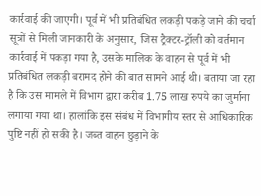कार्रवाई की जाएगी। पूर्व में भी प्रतिबंधित लकड़ी पकड़े जाने की चर्चा सूत्रों से मिली जानकारी के अनुसार, जिस ट्रैक्टर-ट्रॉली को वर्तमान कार्रवाई में पकड़ा गया है, उसके मालिक के वाहन से पूर्व में भी प्रतिबंधित लकड़ी बरामद होने की बात सामने आई थी। बताया जा रहा है कि उस मामले में विभाग द्वारा करीब 1.75 लाख रुपये का जुर्माना लगाया गया था। हालांकि इस संबंध में विभागीय स्तर से आधिकारिक पुष्टि नहीं हो सकी है। जब्त वाहन छुड़ाने के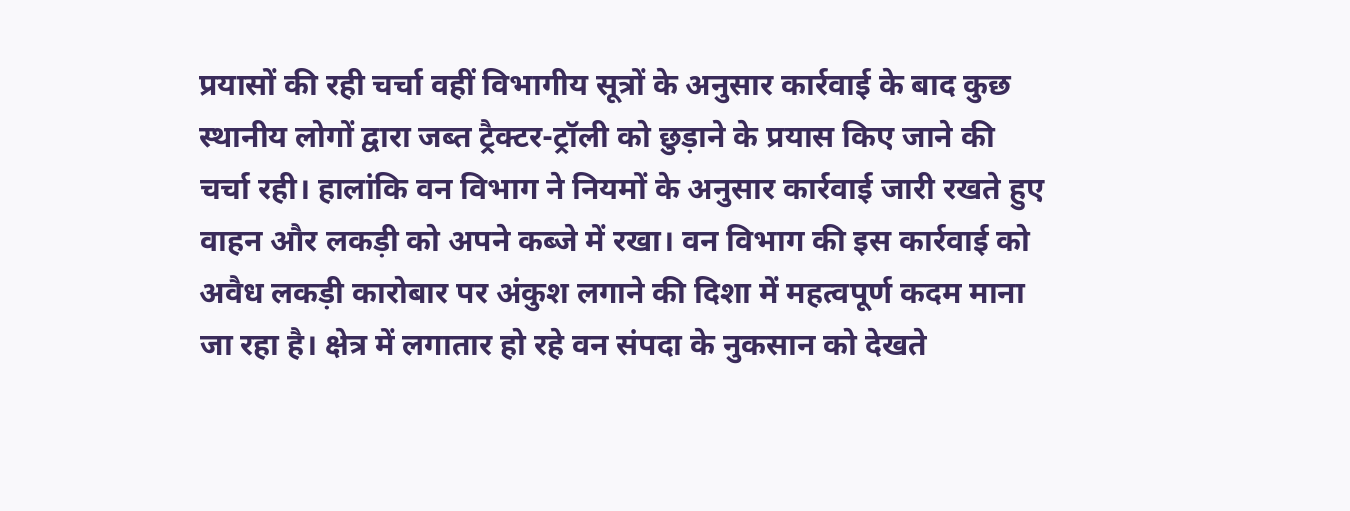प्रयासों की रही चर्चा वहीं विभागीय सूत्रों के अनुसार कार्रवाई के बाद कुछ स्थानीय लोगों द्वारा जब्त ट्रैक्टर-ट्रॉली को छुड़ाने के प्रयास किए जाने की चर्चा रही। हालांकि वन विभाग ने नियमों के अनुसार कार्रवाई जारी रखते हुए वाहन और लकड़ी को अपने कब्जे में रखा। वन विभाग की इस कार्रवाई को अवैध लकड़ी कारोबार पर अंकुश लगाने की दिशा में महत्वपूर्ण कदम माना जा रहा है। क्षेत्र में लगातार हो रहे वन संपदा के नुकसान को देखते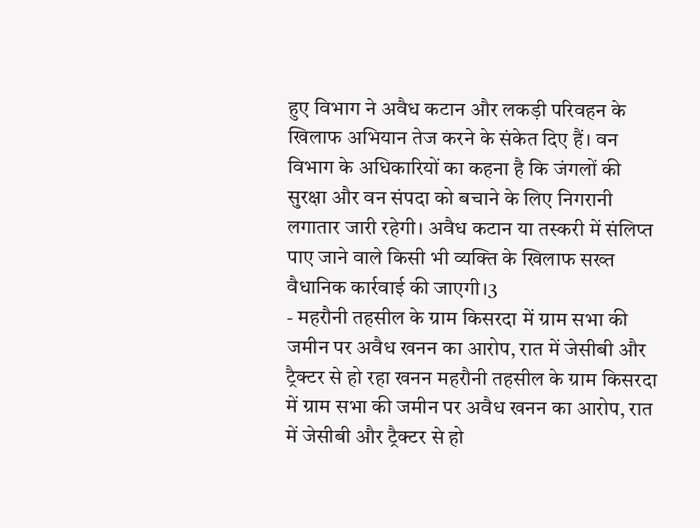हुए विभाग ने अवैध कटान और लकड़ी परिवहन के खिलाफ अभियान तेज करने के संकेत दिए हैं। वन विभाग के अधिकारियों का कहना है कि जंगलों की सुरक्षा और वन संपदा को बचाने के लिए निगरानी लगातार जारी रहेगी। अवैध कटान या तस्करी में संलिप्त पाए जाने वाले किसी भी व्यक्ति के खिलाफ सख्त वैधानिक कार्रवाई की जाएगी।3
- महरौनी तहसील के ग्राम किसरदा में ग्राम सभा की जमीन पर अवैध खनन का आरोप, रात में जेसीबी और ट्रैक्टर से हो रहा खनन महरौनी तहसील के ग्राम किसरदा में ग्राम सभा की जमीन पर अवैध खनन का आरोप, रात में जेसीबी और ट्रैक्टर से हो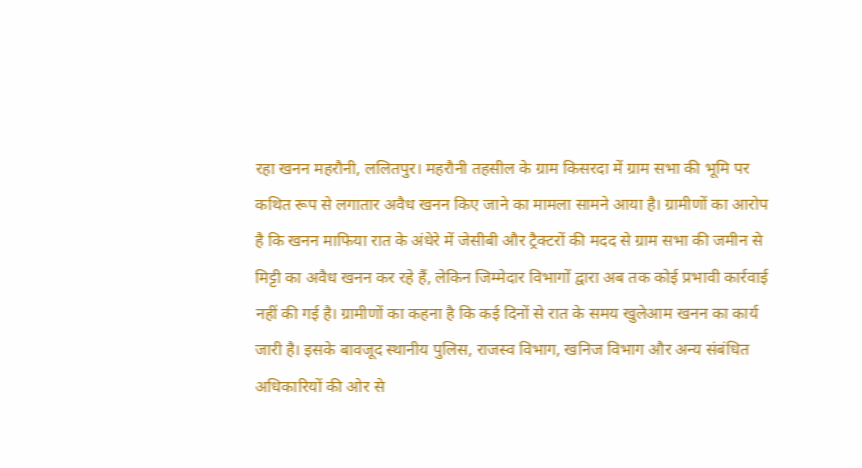रहा खनन महरौनी, ललितपुर। महरौनी तहसील के ग्राम किसरदा में ग्राम सभा की भूमि पर कथित रूप से लगातार अवैध खनन किए जाने का मामला सामने आया है। ग्रामीणों का आरोप है कि खनन माफिया रात के अंधेरे में जेसीबी और ट्रैक्टरों की मदद से ग्राम सभा की जमीन से मिट्टी का अवैध खनन कर रहे हैं, लेकिन जिम्मेदार विभागों द्वारा अब तक कोई प्रभावी कार्रवाई नहीं की गई है। ग्रामीणों का कहना है कि कई दिनों से रात के समय खुलेआम खनन का कार्य जारी है। इसके बावजूद स्थानीय पुलिस, राजस्व विभाग, खनिज विभाग और अन्य संबंधित अधिकारियों की ओर से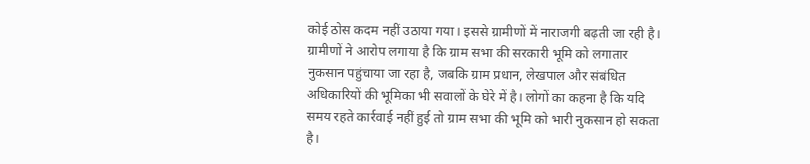कोई ठोस कदम नहीं उठाया गया। इससे ग्रामीणों में नाराजगी बढ़ती जा रही है। ग्रामीणों ने आरोप लगाया है कि ग्राम सभा की सरकारी भूमि को लगातार नुकसान पहुंचाया जा रहा है, जबकि ग्राम प्रधान, लेखपाल और संबंधित अधिकारियों की भूमिका भी सवालों के घेरे में है। लोगों का कहना है कि यदि समय रहते कार्रवाई नहीं हुई तो ग्राम सभा की भूमि को भारी नुकसान हो सकता है।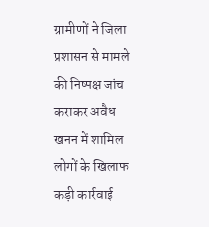ग्रामीणों ने जिला प्रशासन से मामले की निष्पक्ष जांच कराकर अवैध खनन में शामिल लोगों के खिलाफ कड़ी कार्रवाई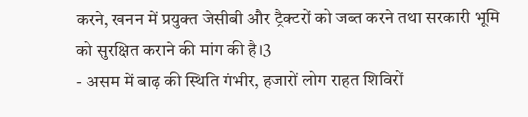करने, खनन में प्रयुक्त जेसीबी और ट्रैक्टरों को जब्त करने तथा सरकारी भूमि को सुरक्षित कराने की मांग की है।3
- असम में बाढ़ की स्थिति गंभीर, हजारों लोग राहत शिविरों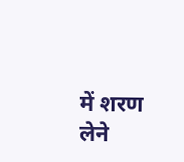में शरण लेने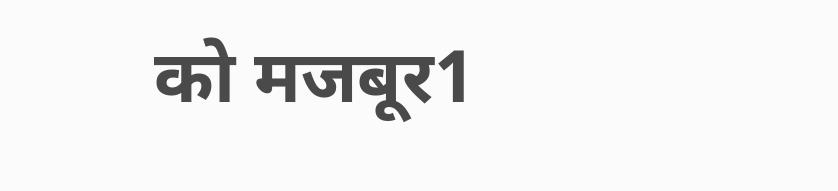को मजबूर1